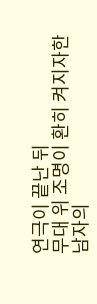연극이 끝난 뒤
무대 위 조명이 환히 켜지자한 남자의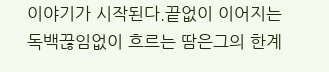이야기가 시작된다.끝없이 이어지는 독백끊임없이 흐르는 땀은그의 한계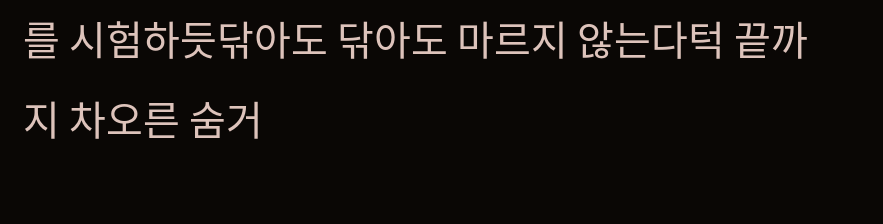를 시험하듯닦아도 닦아도 마르지 않는다턱 끝까지 차오른 숨거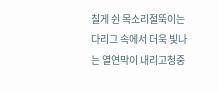칠게 쉰 목소리절뚝이는 다리그 속에서 더욱 빛나는 열연막이 내리고청중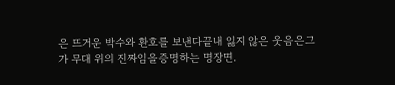은 뜨거운 박수와 환호를 보낸다끝내 잃지 않은 웃음은그가 무대 위의 진짜임을증명하는 명장면.